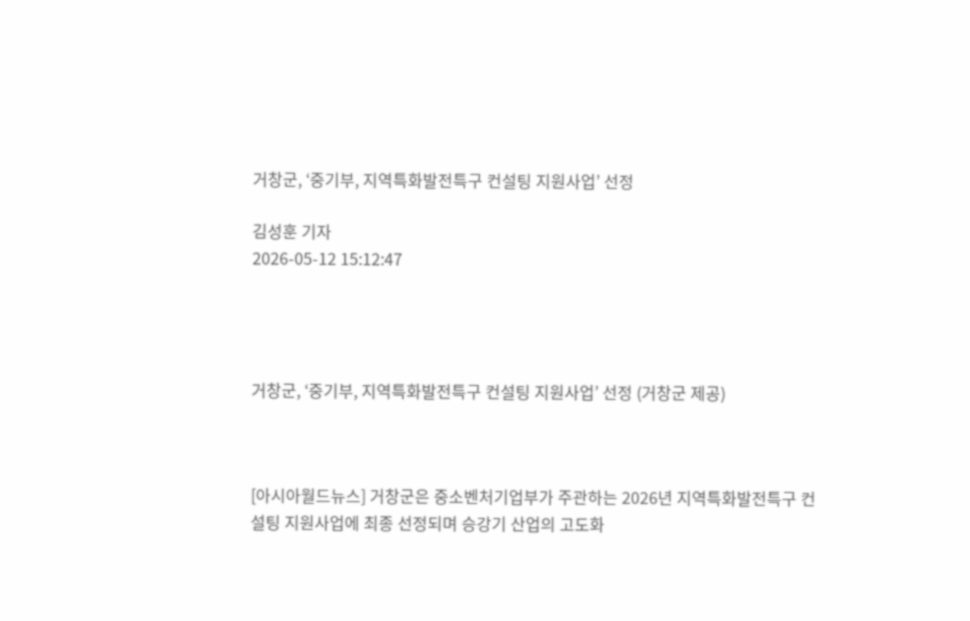거창군, ‘중기부, 지역특화발전특구 컨설팅 지원사업’ 선정

김성훈 기자
2026-05-12 15:12:47




거창군, ‘중기부, 지역특화발전특구 컨설팅 지원사업’ 선정 (거창군 제공)



[아시아월드뉴스] 거창군은 중소벤처기업부가 주관하는 2026년 지역특화발전특구 컨설팅 지원사업에 최종 선정되며 승강기 산업의 고도화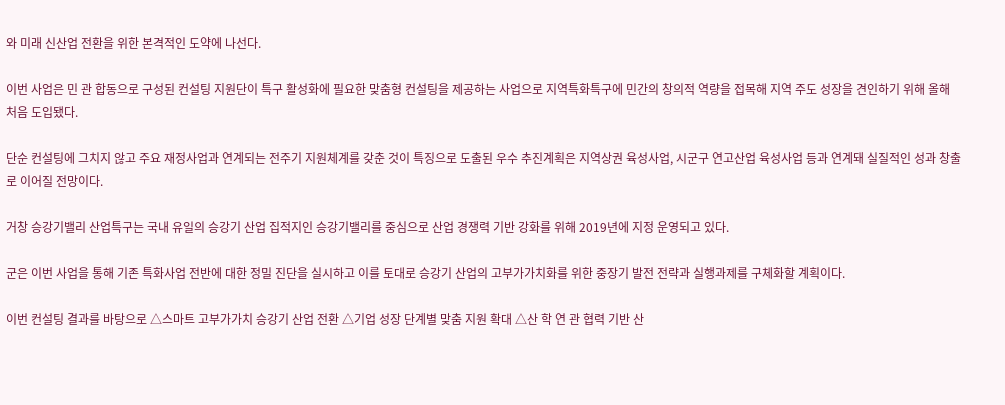와 미래 신산업 전환을 위한 본격적인 도약에 나선다.

이번 사업은 민 관 합동으로 구성된 컨설팅 지원단이 특구 활성화에 필요한 맞춤형 컨설팅을 제공하는 사업으로 지역특화특구에 민간의 창의적 역량을 접목해 지역 주도 성장을 견인하기 위해 올해 처음 도입됐다.

단순 컨설팅에 그치지 않고 주요 재정사업과 연계되는 전주기 지원체계를 갖춘 것이 특징으로 도출된 우수 추진계획은 지역상권 육성사업, 시군구 연고산업 육성사업 등과 연계돼 실질적인 성과 창출로 이어질 전망이다.

거창 승강기밸리 산업특구는 국내 유일의 승강기 산업 집적지인 승강기밸리를 중심으로 산업 경쟁력 기반 강화를 위해 2019년에 지정 운영되고 있다.

군은 이번 사업을 통해 기존 특화사업 전반에 대한 정밀 진단을 실시하고 이를 토대로 승강기 산업의 고부가가치화를 위한 중장기 발전 전략과 실행과제를 구체화할 계획이다.

이번 컨설팅 결과를 바탕으로 △스마트 고부가가치 승강기 산업 전환 △기업 성장 단계별 맞춤 지원 확대 △산 학 연 관 협력 기반 산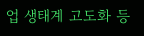업 생태계 고도화 등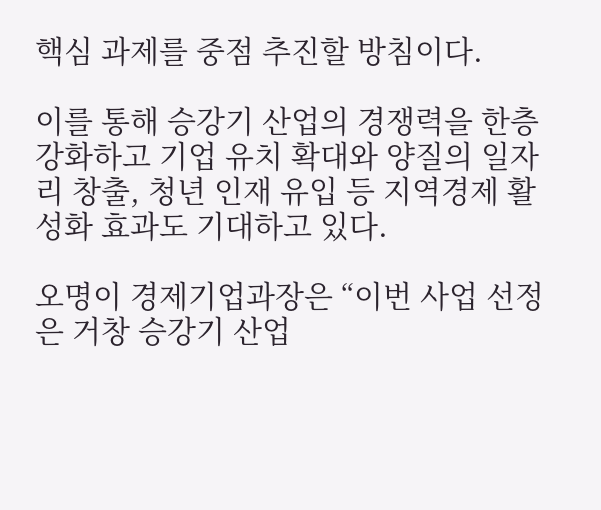핵심 과제를 중점 추진할 방침이다.

이를 통해 승강기 산업의 경쟁력을 한층 강화하고 기업 유치 확대와 양질의 일자리 창출, 청년 인재 유입 등 지역경제 활성화 효과도 기대하고 있다.

오명이 경제기업과장은 “이번 사업 선정은 거창 승강기 산업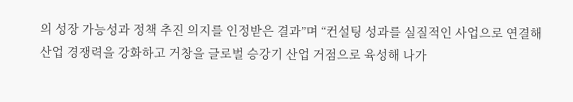의 성장 가능성과 정책 추진 의지를 인정받은 결과”며 “컨설팅 성과를 실질적인 사업으로 연결해 산업 경쟁력을 강화하고 거창을 글로벌 승강기 산업 거점으로 육성해 나가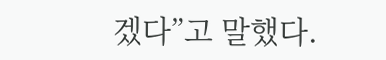겠다”고 말했다.